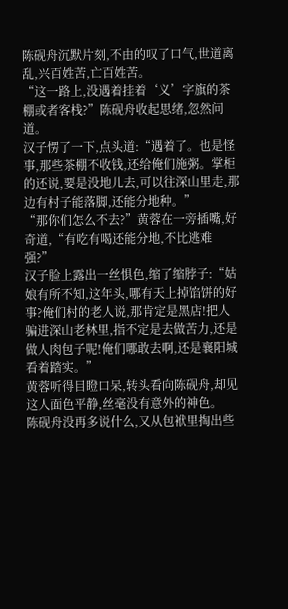陈砚舟沉默片刻,不由的叹了口气,世道离乱,兴百姓苦,亡百姓苦。
“这一路上,没遇着挂着‘义’字旗的茶棚或者客栈?”陈砚舟收起思绪,忽然问道。
汉子愣了一下,点头道:“遇着了。也是怪事,那些茶棚不收钱,还给俺们施粥。掌柜的还说,要是没地儿去,可以往深山里走,那边有村子能落脚,还能分地种。”
“那你们怎么不去?”黄蓉在一旁插嘴,好奇道,“有吃有喝还能分地,不比逃难强?”
汉子脸上露出一丝惧色,缩了缩脖子:“姑娘有所不知,这年头,哪有天上掉馅饼的好事?俺们村的老人说,那肯定是黑店!把人骗进深山老林里,指不定是去做苦力,还是做人肉包子呢!俺们哪敢去啊,还是襄阳城看着踏实。”
黄蓉听得目瞪口呆,转头看向陈砚舟,却见这人面色平静,丝毫没有意外的神色。
陈砚舟没再多说什么,又从包袱里掏出些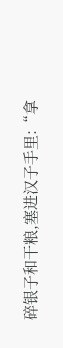碎银子和干粮,塞进汉子手里:“拿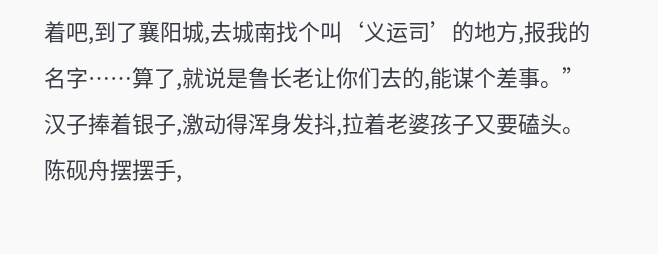着吧,到了襄阳城,去城南找个叫‘义运司’的地方,报我的名字……算了,就说是鲁长老让你们去的,能谋个差事。”
汉子捧着银子,激动得浑身发抖,拉着老婆孩子又要磕头。
陈砚舟摆摆手,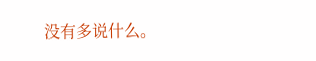没有多说什么。